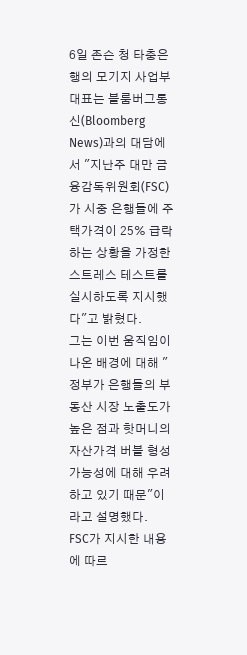6일 존슨 청 타충은행의 모기지 사업부 대표는 블룸버그통신(Bloomberg News)과의 대담에서 "지난주 대만 금융감독위원회(FSC)가 시중 은행들에 주택가격이 25% 급락하는 상황을 가정한 스트레스 테스트를 실시하도록 지시했다"고 밝혔다.
그는 이번 움직임이 나온 배경에 대해 "정부가 은행들의 부동산 시장 노출도가 높은 점과 핫머니의 자산가격 버블 형성 가능성에 대해 우려하고 있기 때문"이라고 설명했다.
FSC가 지시한 내용에 따르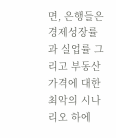면, 은행들은 경제성장률과 실업률 그리고 부동산 가격에 대한 최악의 시나리오 하에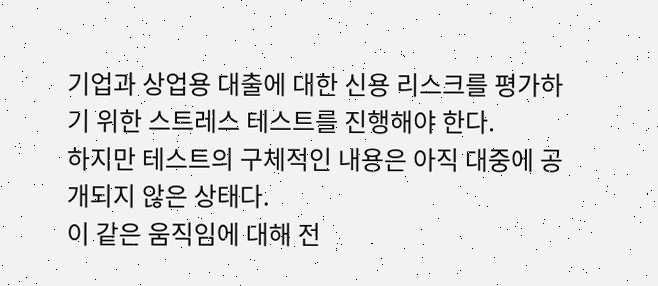기업과 상업용 대출에 대한 신용 리스크를 평가하기 위한 스트레스 테스트를 진행해야 한다.
하지만 테스트의 구체적인 내용은 아직 대중에 공개되지 않은 상태다.
이 같은 움직임에 대해 전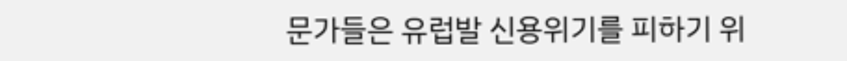문가들은 유럽발 신용위기를 피하기 위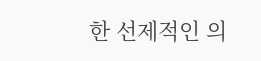한 선제적인 의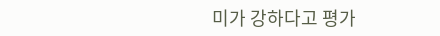미가 강하다고 평가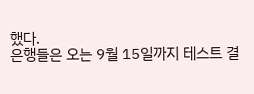했다.
은행들은 오는 9월 15일까지 테스트 결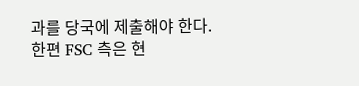과를 당국에 제출해야 한다.
한편 FSC 측은 현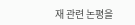재 관련 논평을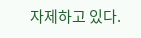자제하고 있다.